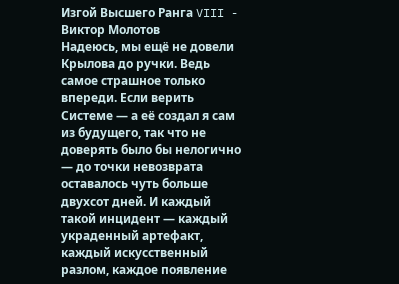Изгой Высшего Ранга VIII - Виктор Молотов
Надеюсь, мы ещё не довели Крылова до ручки. Ведь самое страшное только впереди. Если верить Системе — а её создал я сам из будущего, так что не доверять было бы нелогично — до точки невозврата оставалось чуть больше двухсот дней. И каждый такой инцидент — каждый украденный артефакт, каждый искусственный разлом, каждое появление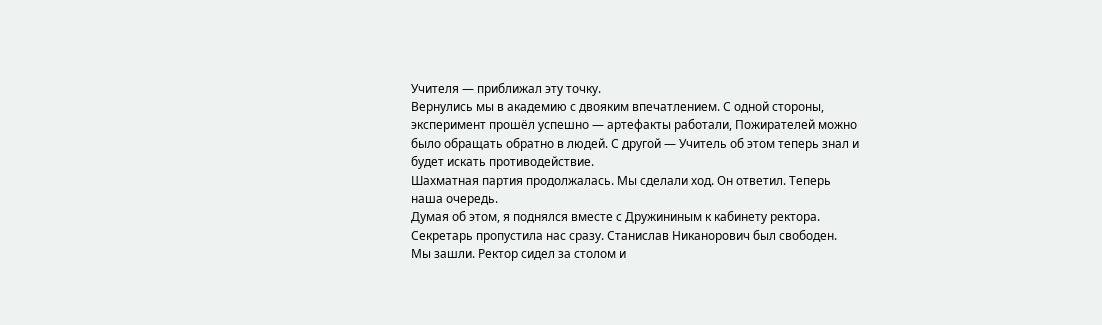Учителя — приближал эту точку.
Вернулись мы в академию с двояким впечатлением. С одной стороны, эксперимент прошёл успешно — артефакты работали, Пожирателей можно было обращать обратно в людей. С другой — Учитель об этом теперь знал и будет искать противодействие.
Шахматная партия продолжалась. Мы сделали ход. Он ответил. Теперь наша очередь.
Думая об этом, я поднялся вместе с Дружининым к кабинету ректора. Секретарь пропустила нас сразу. Станислав Никанорович был свободен.
Мы зашли. Ректор сидел за столом и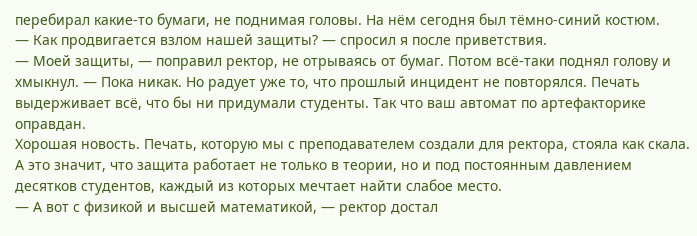перебирал какие-то бумаги, не поднимая головы. На нём сегодня был тёмно-синий костюм.
— Как продвигается взлом нашей защиты? — спросил я после приветствия.
— Моей защиты, — поправил ректор, не отрываясь от бумаг. Потом всё-таки поднял голову и хмыкнул. — Пока никак. Но радует уже то, что прошлый инцидент не повторялся. Печать выдерживает всё, что бы ни придумали студенты. Так что ваш автомат по артефакторике оправдан.
Хорошая новость. Печать, которую мы с преподавателем создали для ректора, стояла как скала. А это значит, что защита работает не только в теории, но и под постоянным давлением десятков студентов, каждый из которых мечтает найти слабое место.
— А вот с физикой и высшей математикой, — ректор достал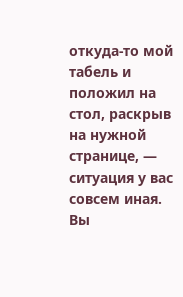откуда-то мой табель и положил на стол, раскрыв на нужной странице, — ситуация у вас совсем иная. Вы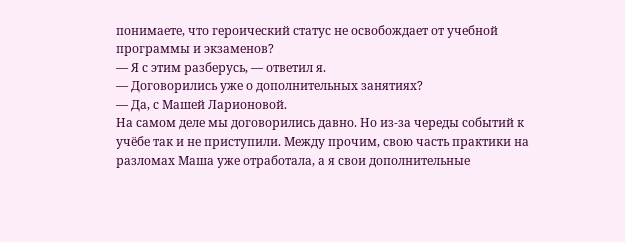понимаете, что героический статус не освобождает от учебной программы и экзаменов?
— Я с этим разберусь, — ответил я.
— Договорились уже о дополнительных занятиях?
— Да, с Машей Ларионовой.
На самом деле мы договорились давно. Но из-за череды событий к учёбе так и не приступили. Между прочим, свою часть практики на разломах Маша уже отработала, а я свои дополнительные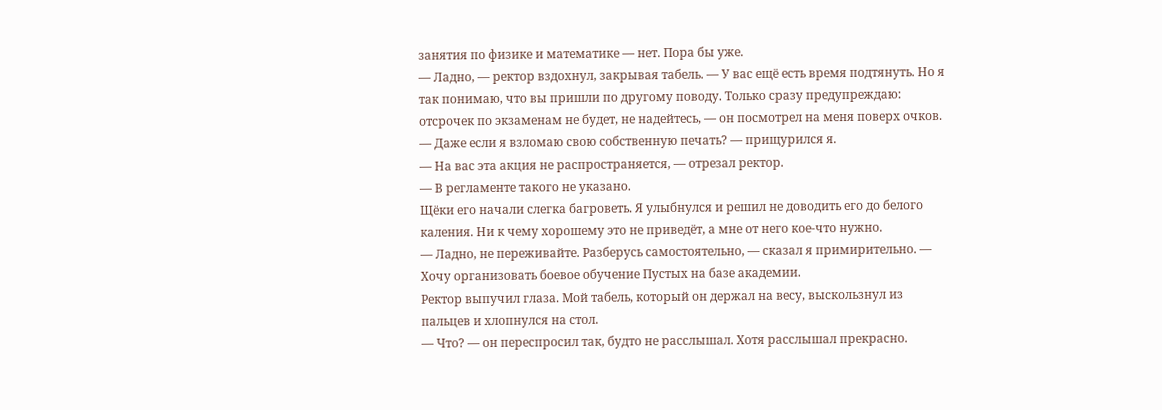занятия по физике и математике — нет. Пора бы уже.
— Ладно, — ректор вздохнул, закрывая табель. — У вас ещё есть время подтянуть. Но я так понимаю, что вы пришли по другому поводу. Только сразу предупреждаю: отсрочек по экзаменам не будет, не надейтесь, — он посмотрел на меня поверх очков.
— Даже если я взломаю свою собственную печать? — прищурился я.
— На вас эта акция не распространяется, — отрезал ректор.
— В регламенте такого не указано.
Щёки его начали слегка багроветь. Я улыбнулся и решил не доводить его до белого каления. Ни к чему хорошему это не приведёт, а мне от него кое-что нужно.
— Ладно, не переживайте. Разберусь самостоятельно, — сказал я примирительно. — Хочу организовать боевое обучение Пустых на базе академии.
Ректор выпучил глаза. Мой табель, который он держал на весу, выскользнул из пальцев и хлопнулся на стол.
— Что? — он переспросил так, будто не расслышал. Хотя расслышал прекрасно.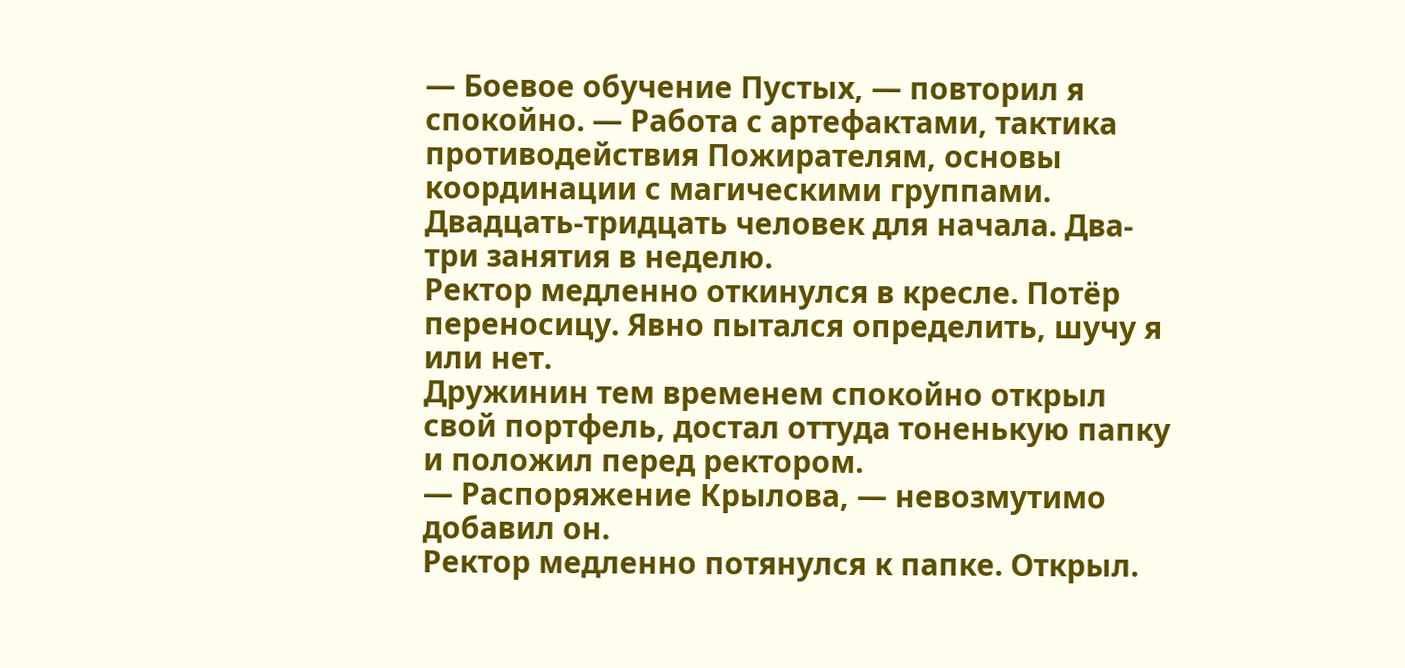— Боевое обучение Пустых, — повторил я спокойно. — Работа с артефактами, тактика противодействия Пожирателям, основы координации с магическими группами. Двадцать-тридцать человек для начала. Два-три занятия в неделю.
Ректор медленно откинулся в кресле. Потёр переносицу. Явно пытался определить, шучу я или нет.
Дружинин тем временем спокойно открыл свой портфель, достал оттуда тоненькую папку и положил перед ректором.
— Распоряжение Крылова, — невозмутимо добавил он.
Ректор медленно потянулся к папке. Открыл.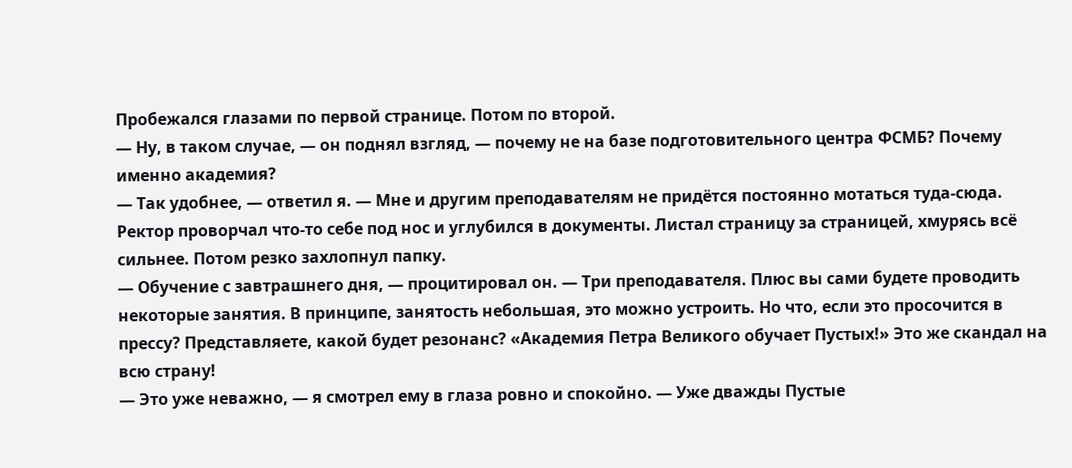Пробежался глазами по первой странице. Потом по второй.
— Ну, в таком случае, — он поднял взгляд, — почему не на базе подготовительного центра ФСМБ? Почему именно академия?
— Так удобнее, — ответил я. — Мне и другим преподавателям не придётся постоянно мотаться туда-сюда.
Ректор проворчал что-то себе под нос и углубился в документы. Листал страницу за страницей, хмурясь всё сильнее. Потом резко захлопнул папку.
— Обучение с завтрашнего дня, — процитировал он. — Три преподавателя. Плюс вы сами будете проводить некоторые занятия. В принципе, занятость небольшая, это можно устроить. Но что, если это просочится в прессу? Представляете, какой будет резонанс? «Академия Петра Великого обучает Пустых!» Это же скандал на всю страну!
— Это уже неважно, — я смотрел ему в глаза ровно и спокойно. — Уже дважды Пустые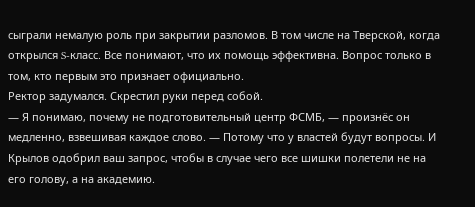сыграли немалую роль при закрытии разломов. В том числе на Тверской, когда открылся S-класс. Все понимают, что их помощь эффективна. Вопрос только в том, кто первым это признает официально.
Ректор задумался. Скрестил руки перед собой.
— Я понимаю, почему не подготовительный центр ФСМБ, — произнёс он медленно, взвешивая каждое слово. — Потому что у властей будут вопросы. И Крылов одобрил ваш запрос, чтобы в случае чего все шишки полетели не на его голову, а на академию.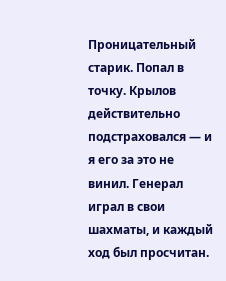Проницательный старик. Попал в точку. Крылов действительно подстраховался — и я его за это не винил. Генерал играл в свои шахматы, и каждый ход был просчитан.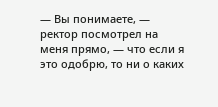— Вы понимаете, — ректор посмотрел на меня прямо, — что если я это одобрю, то ни о каких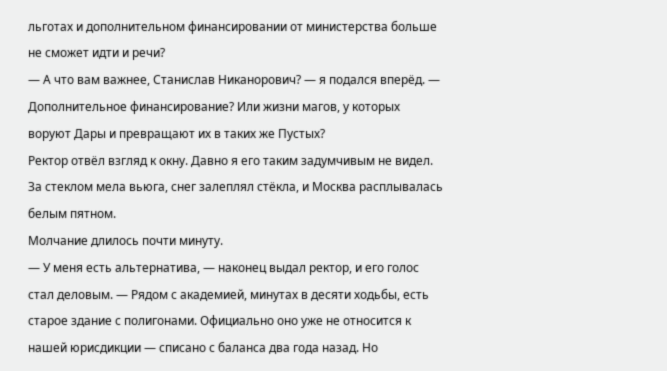льготах и дополнительном финансировании от министерства больше не сможет идти и речи?
— А что вам важнее, Станислав Никанорович? — я подался вперёд. — Дополнительное финансирование? Или жизни магов, у которых воруют Дары и превращают их в таких же Пустых?
Ректор отвёл взгляд к окну. Давно я его таким задумчивым не видел. За стеклом мела вьюга, снег залеплял стёкла, и Москва расплывалась белым пятном.
Молчание длилось почти минуту.
— У меня есть альтернатива, — наконец выдал ректор, и его голос стал деловым. — Рядом с академией, минутах в десяти ходьбы, есть старое здание с полигонами. Официально оно уже не относится к нашей юрисдикции — списано с баланса два года назад. Но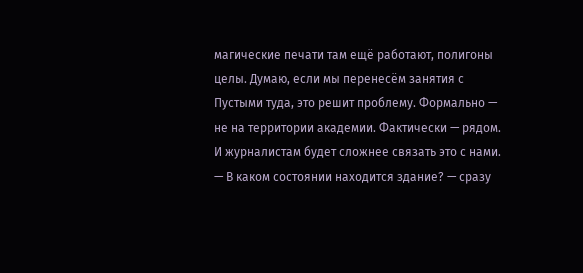магические печати там ещё работают, полигоны целы. Думаю, если мы перенесём занятия с Пустыми туда, это решит проблему. Формально — не на территории академии. Фактически — рядом. И журналистам будет сложнее связать это с нами.
— В каком состоянии находится здание? — сразу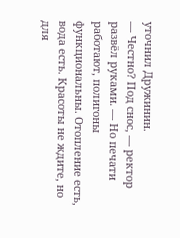уточнил Дружинин.
— Честно? Под снос, — ректор развёл руками. — Но печати работают, полигоны функциональны. Отопление есть, вода есть. Красоты не ждите, но для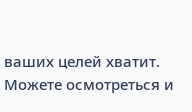ваших целей хватит. Можете осмотреться и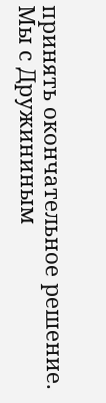принять окончательное решение.
Мы с Дружининым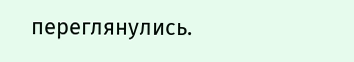переглянулись.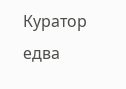Куратор едва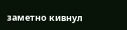заметно кивнул